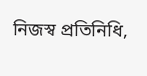নিজস্ব প্রতিনিধি,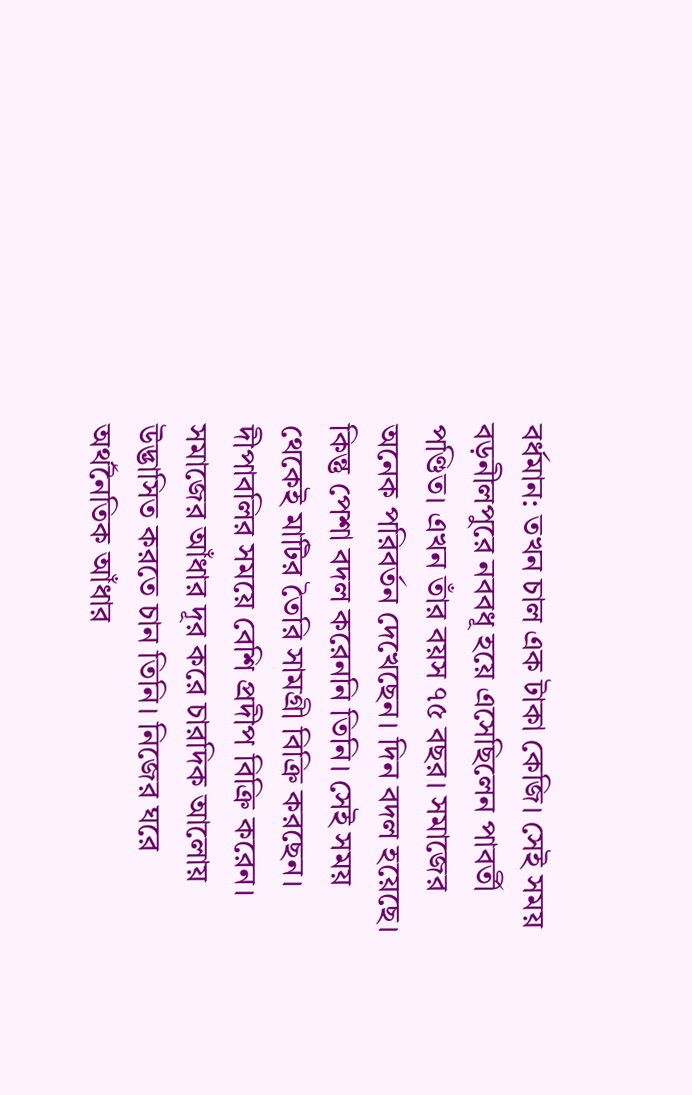বর্ধমান: তখন চাল এক টাকা কেজি। সেই সময় বড়নীলপুরে নববধূ হয়ে এসেছিলেন পাবর্তী পণ্ডিত। এখন তাঁর বয়স ৭৫ বছর। সমাজের অনেক পরিবর্তন দেখেছেন। দিন বদল হয়েছে। কিন্তু পেশা বদল করেননি তিনি। সেই সময় থেকেই মাটির তৈরি সামগ্রী বিক্রি করছেন। দীপাবলির সময়ে বেশি প্রদীপ বিক্রি করেন। সমাজের আঁধার দূর করে চারদিক আলোয় উদ্ভাসিত করতে চান তিনি। নিজের ঘরে অর্থনৈতিক আঁধার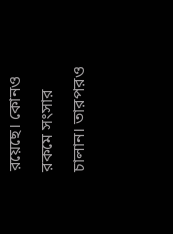রয়েছে। কোনও রকমে সংসার চালান। তারপরও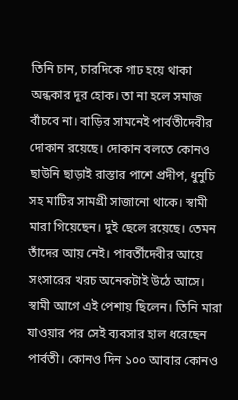তিনি চান, চারদিকে গাঢ হয়ে থাকা অন্ধকার দূর হোক। তা না হলে সমাজ বাঁচবে না। বাড়ির সামনেই পার্বতীদেবীর দোকান রয়েছে। দোকান বলতে কোনও ছাউনি ছাড়াই রাস্তার পাশে প্রদীপ, ধুনুচি সহ মাটির সামগ্রী সাজানো থাকে। স্বামী মারা গিয়েছেন। দুই ছেলে রয়েছে। তেমন তাঁদের আয় নেই। পাবর্তীদেবীর আয়ে সংসারের খরচ অনেকটাই উঠে আসে। স্বামী আগে এই পেশায় ছিলেন। তিনি মারা যাওয়ার পর সেই ব্যবসার হাল ধরেছেন পার্বতী। কোনও দিন ১০০ আবার কোনও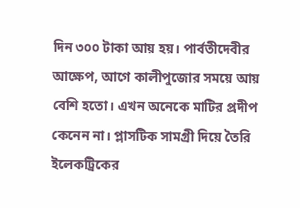দিন ৩০০ টাকা আয় হয়। পার্বতীদেবীর আক্ষেপ, আগে কালীপুজোর সময়ে আয় বেশি হতো। এখন অনেকে মাটির প্রদীপ কেনেন না। প্লাসটিক সামগ্রী দিয়ে তৈরি ইলেকট্রিকের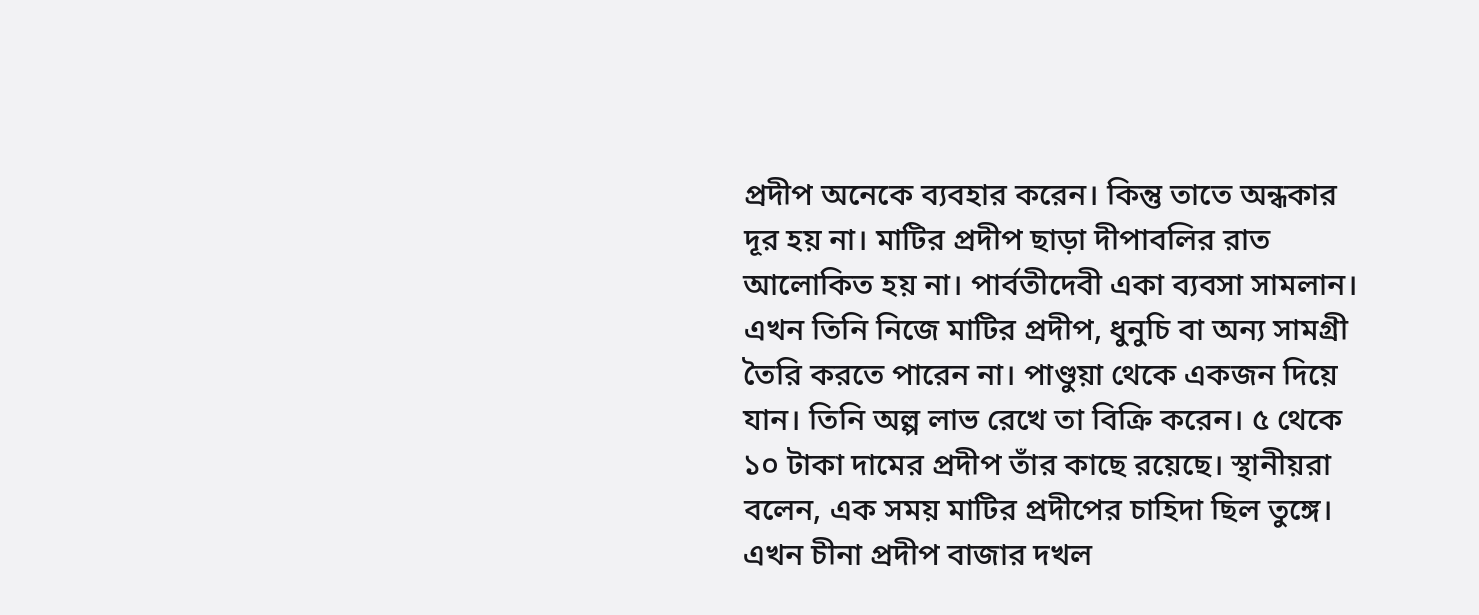প্রদীপ অনেকে ব্যবহার করেন। কিন্তু তাতে অন্ধকার দূর হয় না। মাটির প্রদীপ ছাড়া দীপাবলির রাত আলোকিত হয় না। পার্বতীদেবী একা ব্যবসা সামলান। এখন তিনি নিজে মাটির প্রদীপ, ধুনুচি বা অন্য সামগ্রী তৈরি করতে পারেন না। পাণ্ডুয়া থেকে একজন দিয়ে যান। তিনি অল্প লাভ রেখে তা বিক্রি করেন। ৫ থেকে ১০ টাকা দামের প্রদীপ তাঁর কাছে রয়েছে। স্থানীয়রা বলেন, এক সময় মাটির প্রদীপের চাহিদা ছিল তুঙ্গে। এখন চীনা প্রদীপ বাজার দখল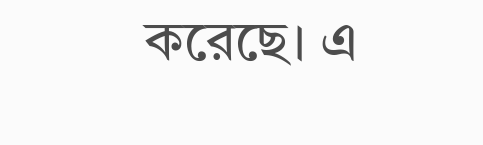করেছে। এ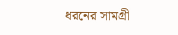ধরনের সামগ্রী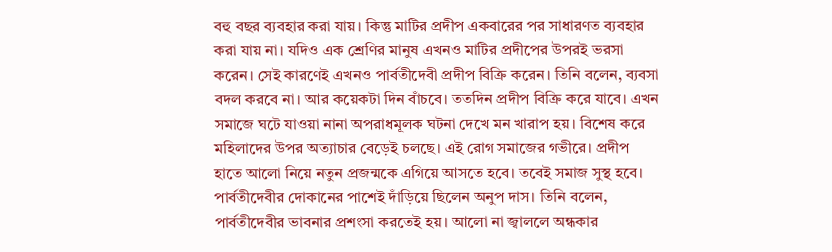বহু বছর ব্যবহার করা যায়। কিন্তু মাটির প্রদীপ একবারের পর সাধারণত ব্যবহার করা যায় না। যদিও এক শ্রেণির মানুষ এখনও মাটির প্রদীপের উপরই ভরসা করেন। সেই কারণেই এখনও পার্বতীদেবী প্রদীপ বিক্রি করেন। তিনি বলেন, ব্যবসা বদল করবে না। আর কয়েকটা দিন বাঁচবে। ততদিন প্রদীপ বিক্রি করে যাবে। এখন সমাজে ঘটে যাওয়া নানা অপরাধমূলক ঘটনা দেখে মন খারাপ হয়। বিশেষ করে মহিলাদের উপর অত্যাচার বেড়েই চলছে। এই রোগ সমাজের গভীরে। প্রদীপ হাতে আলো নিয়ে নতুন প্রজন্মকে এগিয়ে আসতে হবে। তবেই সমাজ সুস্থ হবে। পার্বতীদেবীর দোকানের পাশেই দাঁড়িয়ে ছিলেন অনুপ দাস। তিনি বলেন, পার্বতীদেবীর ভাবনার প্রশংসা করতেই হয়। আলো না জ্বাললে অন্ধকার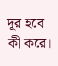দূর হবে কী করে।